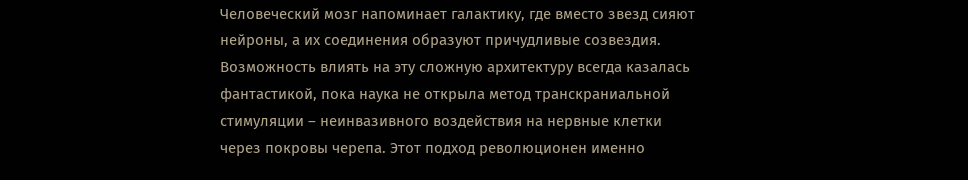Человеческий мозг напоминает галактику, где вместо звезд сияют нейроны, а их соединения образуют причудливые созвездия. Возможность влиять на эту сложную архитектуру всегда казалась фантастикой, пока наука не открыла метод транскраниальной стимуляции – неинвазивного воздействия на нервные клетки через покровы черепа. Этот подход революционен именно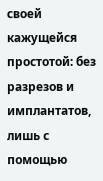своей кажущейся простотой: без разрезов и имплантатов, лишь с помощью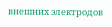внешних электродов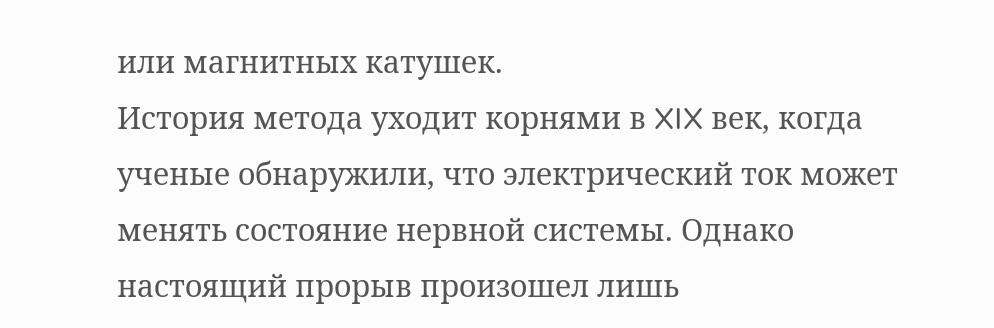или магнитных катушек.
История метода уходит корнями в XIX век, когда ученые обнаружили, что электрический ток может менять состояние нервной системы. Однако настоящий прорыв произошел лишь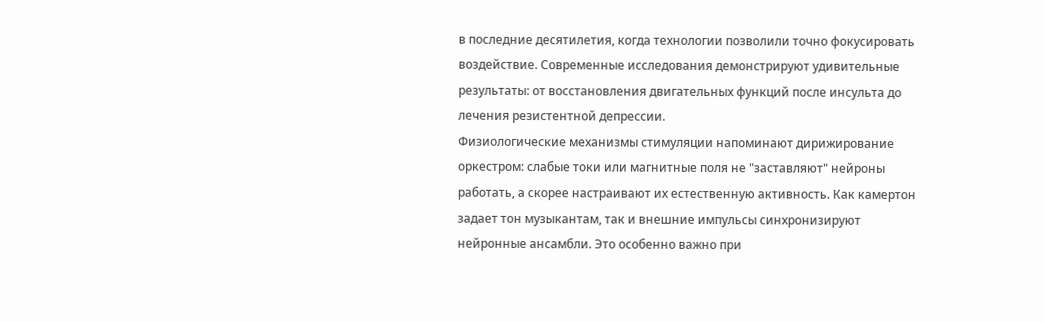в последние десятилетия, когда технологии позволили точно фокусировать воздействие. Современные исследования демонстрируют удивительные результаты: от восстановления двигательных функций после инсульта до лечения резистентной депрессии.
Физиологические механизмы стимуляции напоминают дирижирование оркестром: слабые токи или магнитные поля не "заставляют" нейроны работать, а скорее настраивают их естественную активность. Как камертон задает тон музыкантам, так и внешние импульсы синхронизируют нейронные ансамбли. Это особенно важно при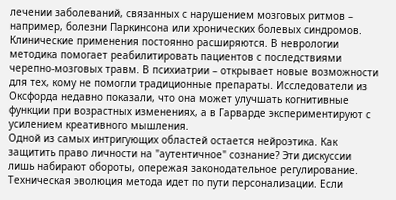лечении заболеваний, связанных с нарушением мозговых ритмов – например, болезни Паркинсона или хронических болевых синдромов.
Клинические применения постоянно расширяются. В неврологии методика помогает реабилитировать пациентов с последствиями черепно-мозговых травм. В психиатрии – открывает новые возможности для тех, кому не помогли традиционные препараты. Исследователи из Оксфорда недавно показали, что она может улучшать когнитивные функции при возрастных изменениях, а в Гарварде экспериментируют с усилением креативного мышления.
Одной из самых интригующих областей остается нейроэтика. Как защитить право личности на "аутентичное" сознание? Эти дискуссии лишь набирают обороты, опережая законодательное регулирование.
Техническая эволюция метода идет по пути персонализации. Если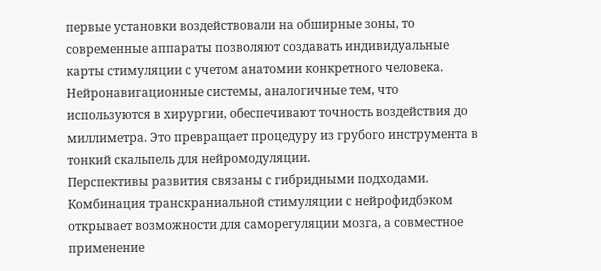первые установки воздействовали на обширные зоны, то современные аппараты позволяют создавать индивидуальные карты стимуляции с учетом анатомии конкретного человека. Нейронавигационные системы, аналогичные тем, что используются в хирургии, обеспечивают точность воздействия до миллиметра. Это превращает процедуру из грубого инструмента в тонкий скальпель для нейромодуляции.
Перспективы развития связаны с гибридными подходами. Комбинация транскраниальной стимуляции с нейрофидбэком открывает возможности для саморегуляции мозга, а совместное применение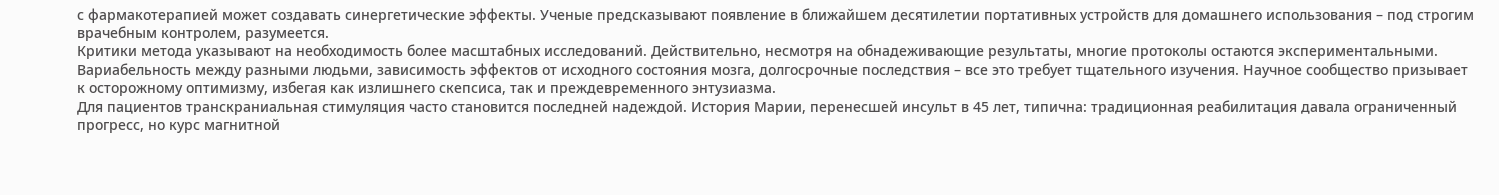с фармакотерапией может создавать синергетические эффекты. Ученые предсказывают появление в ближайшем десятилетии портативных устройств для домашнего использования – под строгим врачебным контролем, разумеется.
Критики метода указывают на необходимость более масштабных исследований. Действительно, несмотря на обнадеживающие результаты, многие протоколы остаются экспериментальными. Вариабельность между разными людьми, зависимость эффектов от исходного состояния мозга, долгосрочные последствия – все это требует тщательного изучения. Научное сообщество призывает к осторожному оптимизму, избегая как излишнего скепсиса, так и преждевременного энтузиазма.
Для пациентов транскраниальная стимуляция часто становится последней надеждой. История Марии, перенесшей инсульт в 45 лет, типична: традиционная реабилитация давала ограниченный прогресс, но курс магнитной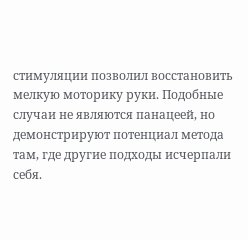стимуляции позволил восстановить мелкую моторику руки. Подобные случаи не являются панацеей, но демонстрируют потенциал метода там, где другие подходы исчерпали себя.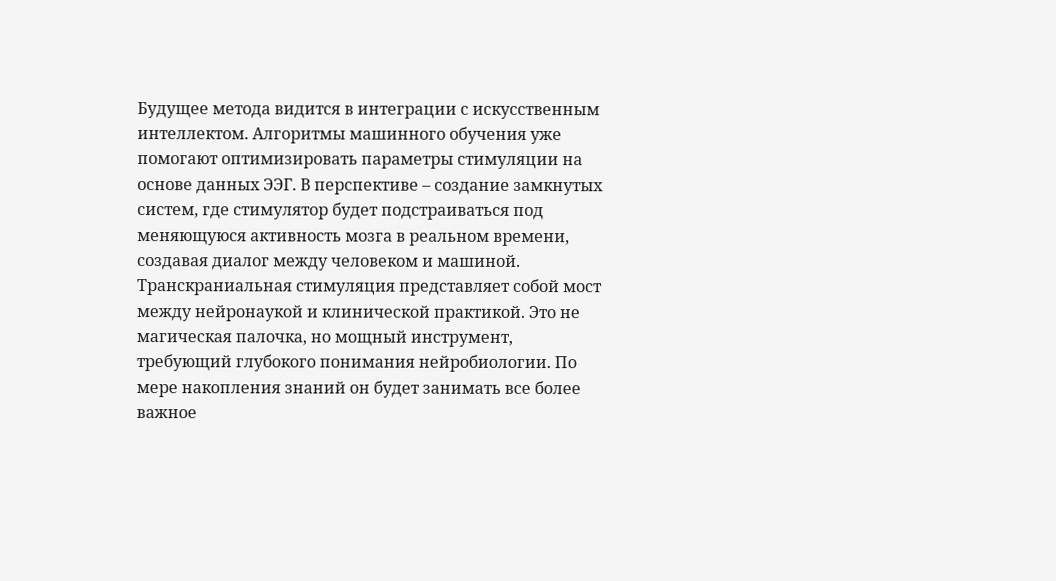Будущее метода видится в интеграции с искусственным интеллектом. Алгоритмы машинного обучения уже помогают оптимизировать параметры стимуляции на основе данных ЭЭГ. В перспективе – создание замкнутых систем, где стимулятор будет подстраиваться под меняющуюся активность мозга в реальном времени, создавая диалог между человеком и машиной.
Транскраниальная стимуляция представляет собой мост между нейронаукой и клинической практикой. Это не магическая палочка, но мощный инструмент, требующий глубокого понимания нейробиологии. По мере накопления знаний он будет занимать все более важное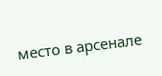место в арсенале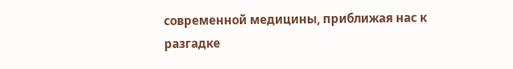современной медицины, приближая нас к разгадке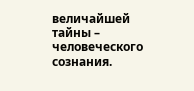величайшей тайны – человеческого сознания.